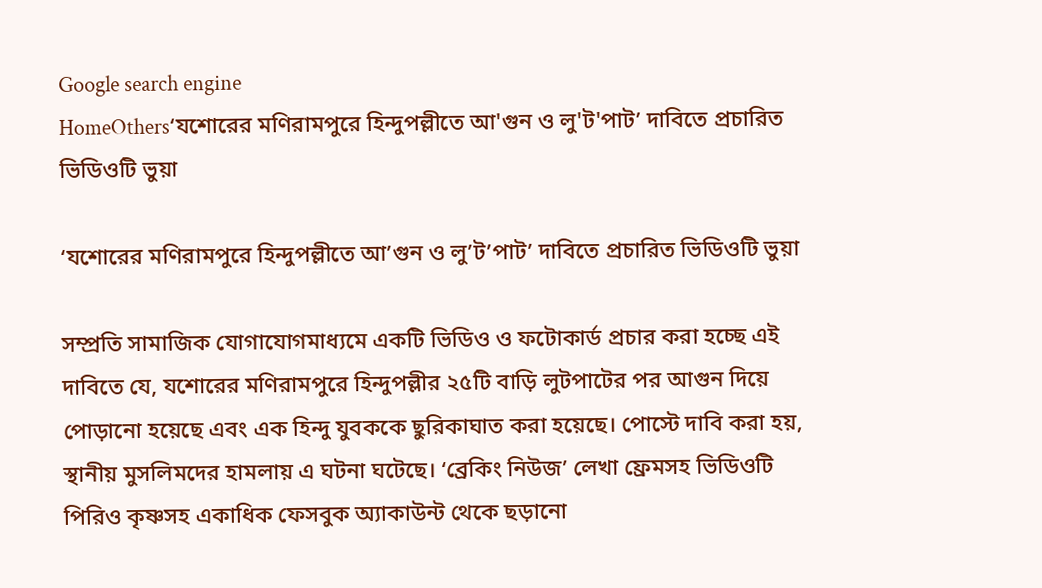Google search engine
HomeOthers‘যশোরের মণিরামপুরে হিন্দুপল্লীতে আ'গুন ও লু'ট'পাট’ দাবিতে প্রচারিত ভিডিওটি ভুয়া

‘যশোরের মণিরামপুরে হিন্দুপল্লীতে আ’গুন ও লু’ট’পাট’ দাবিতে প্রচারিত ভিডিওটি ভুয়া

সম্প্রতি সামাজিক যোগাযোগমাধ্যমে একটি ভিডিও ও ফটোকার্ড প্রচার করা হচ্ছে এই দাবিতে যে, যশোরের মণিরামপুরে হিন্দুপল্লীর ২৫টি বাড়ি লুটপাটের পর আগুন দিয়ে পোড়ানো হয়েছে এবং এক হিন্দু যুবককে ছুরিকাঘাত করা হয়েছে। পোস্টে দাবি করা হয়, স্থানীয় মুসলিমদের হামলায় এ ঘটনা ঘটেছে। ‘ব্রেকিং নিউজ’ লেখা ফ্রেমসহ ভিডিওটি পিরিও কৃষ্ণসহ একাধিক ফেসবুক অ্যাকাউন্ট থেকে ছড়ানো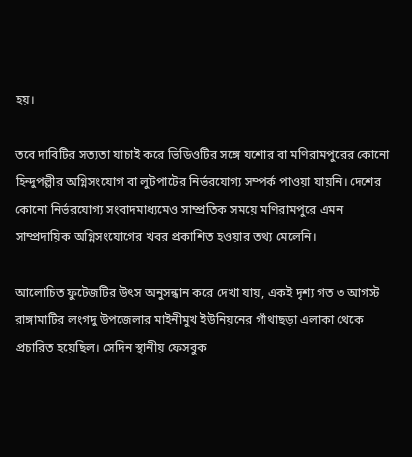হয়।

তবে দাবিটির সত্যতা যাচাই করে ভিডিওটির সঙ্গে যশোর বা মণিরামপুরের কোনো হিন্দুপল্লীর অগ্নিসংযোগ বা লুটপাটের নির্ভরযোগ্য সম্পর্ক পাওয়া যায়নি। দেশের কোনো নির্ভরযোগ্য সংবাদমাধ্যমেও সাম্প্রতিক সময়ে মণিরামপুরে এমন সাম্প্রদায়িক অগ্নিসংযোগের খবর প্রকাশিত হওয়ার তথ্য মেলেনি।

আলোচিত ফুটেজটির উৎস অনুসন্ধান করে দেখা যায়, একই দৃশ্য গত ৩ আগস্ট রাঙ্গামাটির লংগদু উপজেলার মাইনীমুখ ইউনিয়নের গাঁথাছড়া এলাকা থেকে প্রচারিত হয়েছিল। সেদিন স্থানীয় ফেসবুক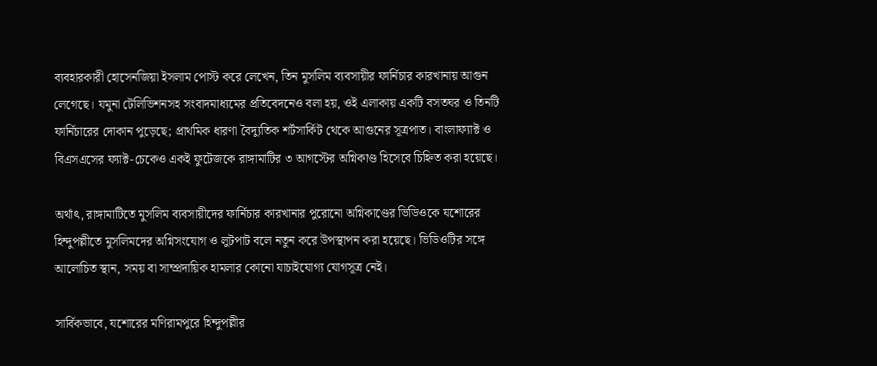ব্যবহারকারী হোসেনজিয়া ইসলাম পোস্ট করে লেখেন, তিন মুসলিম ব্যবসায়ীর ফার্নিচার কারখানায় আগুন লেগেছে। যমুনা টেলিভিশনসহ সংবাদমাধ্যমের প্রতিবেদনেও বলা হয়, ওই এলাকায় একটি বসতঘর ও তিনটি ফার্নিচারের দোকান পুড়েছে; প্রাথমিক ধারণা বৈদ্যুতিক শর্টসার্কিট থেকে আগুনের সূত্রপাত। বাংলাফ্যাক্ট ও বিএসএসের ফ্যাক্ট-চেকেও একই ফুটেজকে রাঙ্গামাটির ৩ আগস্টের অগ্নিকাণ্ড হিসেবে চিহ্নিত করা হয়েছে।

অর্থাৎ, রাঙ্গামাটিতে মুসলিম ব্যবসায়ীদের ফার্নিচার কারখানার পুরোনো অগ্নিকাণ্ডের ভিডিওকে যশোরের হিন্দুপল্লীতে মুসলিমদের অগ্নিসংযোগ ও লুটপাট বলে নতুন করে উপস্থাপন করা হয়েছে। ভিডিওটির সঙ্গে আলোচিত স্থান, সময় বা সাম্প্রদায়িক হামলার কোনো যাচাইযোগ্য যোগসূত্র নেই।

সার্বিকভাবে, যশোরের মণিরামপুরে হিন্দুপল্লীর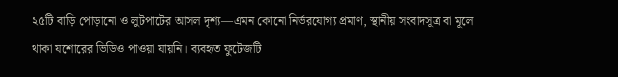২৫টি বাড়ি পোড়ানো ও লুটপাটের আসল দৃশ্য—এমন কোনো নির্ভরযোগ্য প্রমাণ, স্থানীয় সংবাদসূত্র বা মূলে থাকা যশোরের ভিডিও পাওয়া যায়নি। ব্যবহৃত ফুটেজটি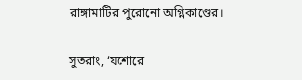রাঙ্গামাটির পুরোনো অগ্নিকাণ্ডের।

সুতরাং, ‘যশোরে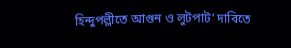হিন্দুপল্লীতে আগুন ও লুটপাট’ দাবিতে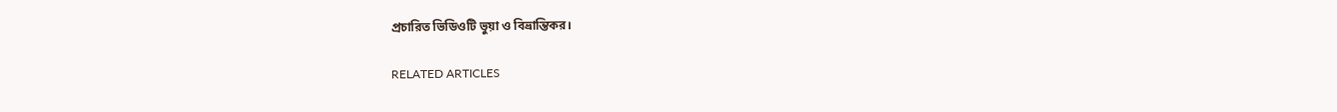প্রচারিত ভিডিওটি ভুয়া ও বিভ্রান্তিকর।

RELATED ARTICLES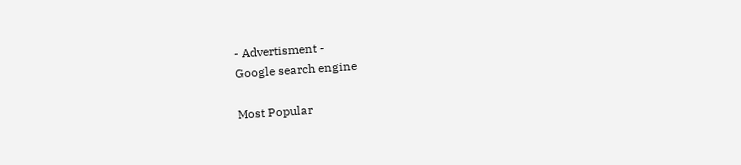- Advertisment -
Google search engine

Most Popular